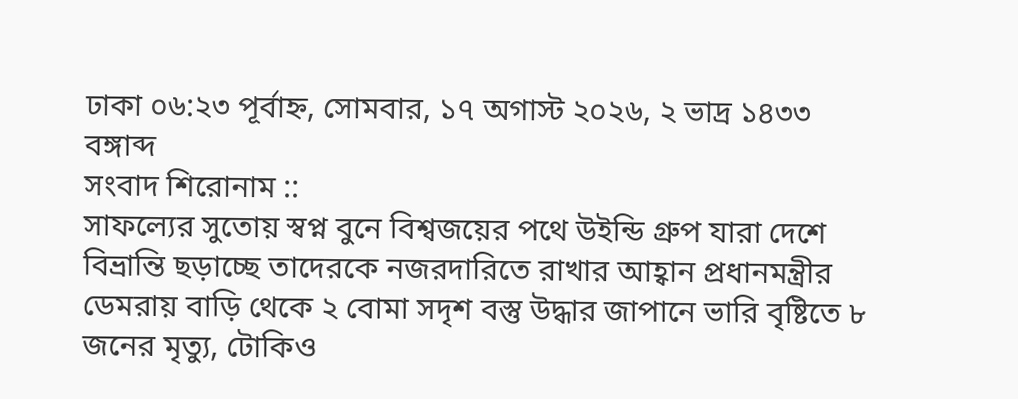ঢাকা ০৬:২৩ পূর্বাহ্ন, সোমবার, ১৭ অগাস্ট ২০২৬, ২ ভাদ্র ১৪৩৩ বঙ্গাব্দ
সংবাদ শিরোনাম ::
সাফল্যের সুতোয় স্বপ্ন বুনে বিশ্বজয়ের পথে উইন্ডি গ্রুপ যারা দেশে বিভ্রান্তি ছড়াচ্ছে তাদেরকে নজরদারিতে রাখার আহ্বান প্রধানমন্ত্রীর ডেমরায় বাড়ি থেকে ২ বোমা সদৃশ বস্তু উদ্ধার জাপানে ভারি বৃষ্টিতে ৮ জনের মৃত্যু, টোকিও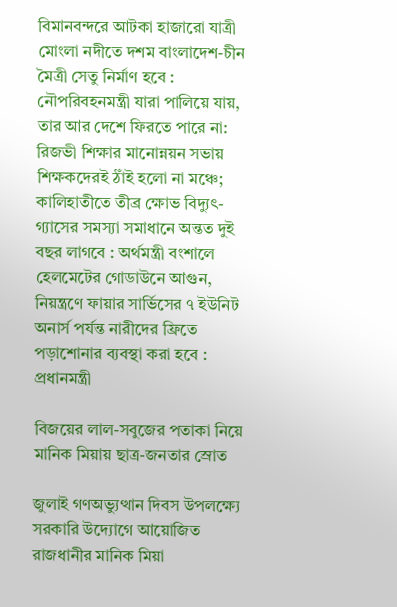বিমানবন্দরে আটকা হাজারো যাত্রী মোংলা নদীতে দশম বাংলাদেশ-চীন মৈত্রী সেতু নির্মাণ হবে : নৌপরিবহনমন্ত্রী যারা পালিয়ে যায়, তার আর দেশে ফিরতে পারে না: রিজভী শিক্ষার মানোন্নয়ন সভায় শিক্ষকদেরই ঠাঁই হলো না মঞ্চে; কালিহাতীতে তীব্র ক্ষোভ বিদ্যুৎ-গ্যাসের সমস্যা সমাধানে অন্তত দুই বছর লাগবে : অর্থমন্ত্রী বংশালে হেলমেটের গোডাউনে আগুন, নিয়ন্ত্রণে ফায়ার সার্ভিসের ৭ ইউনিট অনার্স পর্যন্ত নারীদের ফ্রিতে পড়াশোনার ব্যবস্থা করা হবে : প্রধানমন্ত্রী

বিজয়ের লাল-সবুজের পতাকা নিয়ে মানিক মিয়ায় ছাত্র-জনতার স্রোত

জুলাই গণঅভ্যুত্থান দিবস উপলক্ষ্যে সরকারি উদ্যোগে আয়োজিত রাজধানীর মানিক মিয়া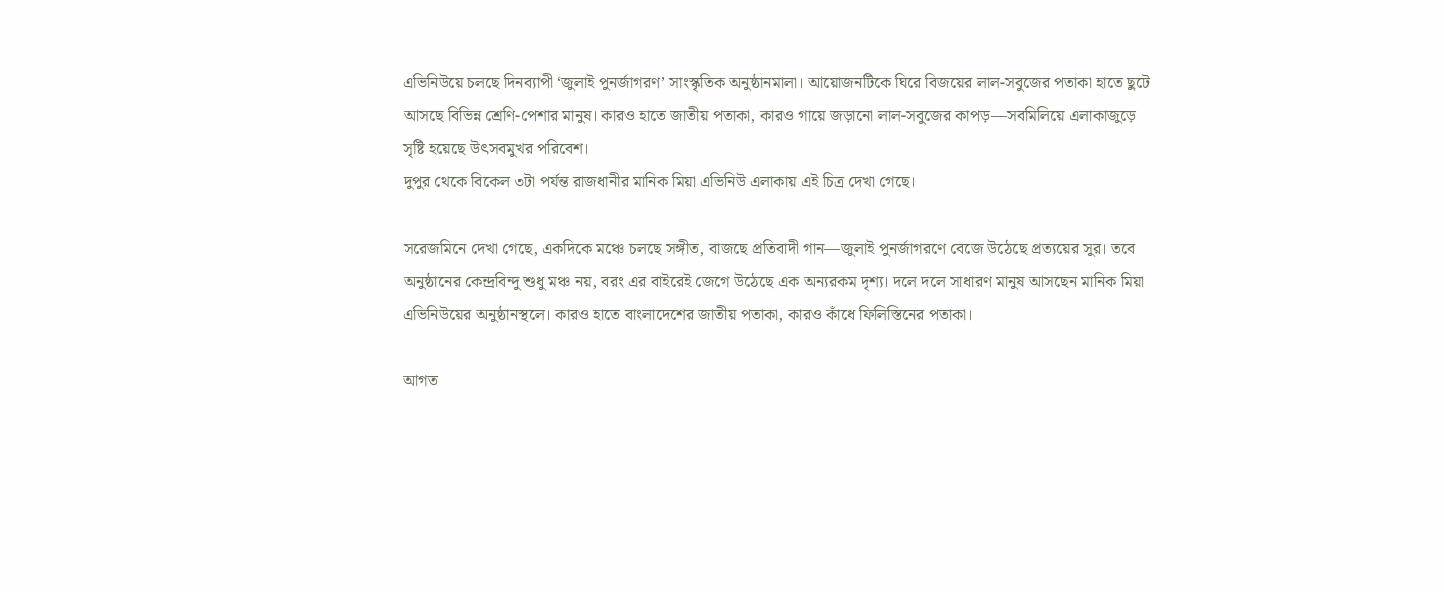এভিনিউয়ে চলছে দিনব্যাপী ‘জুলাই পুনর্জাগরণ’ সাংস্কৃতিক অনুষ্ঠানমালা। আয়োজনটিকে ঘিরে বিজয়ের লাল-সবুজের পতাকা হাতে ছুটে আসছে বিভিন্ন শ্রেণি-পেশার মানুষ। কারও হাতে জাতীয় পতাকা, কারও গায়ে জড়ানো লাল-সবুজের কাপড়—সবমিলিয়ে এলাকাজুড়ে সৃষ্টি হয়েছে উৎসবমুখর পরিবেশ।
দুপুর থেকে বিকেল ৩টা পর্যন্ত রাজধানীর মানিক মিয়া এভিনিউ এলাকায় এই চিত্র দেখা গেছে।

সরেজমিনে দেখা গেছে, একদিকে মঞ্চে চলছে সঙ্গীত, বাজছে প্রতিবাদী গান—জুলাই পুনর্জাগরণে বেজে উঠেছে প্রত্যয়ের সুর। তবে অনুষ্ঠানের কেন্দ্রবিন্দু শুধু মঞ্চ নয়, বরং এর বাইরেই জেগে উঠেছে এক অন্যরকম দৃশ্য। দলে দলে সাধারণ মানুষ আসছেন মানিক মিয়া এভিনিউয়ের অনুষ্ঠানস্থলে। কারও হাতে বাংলাদেশের জাতীয় পতাকা, কারও কাঁধে ফিলিস্তিনের পতাকা।

আগত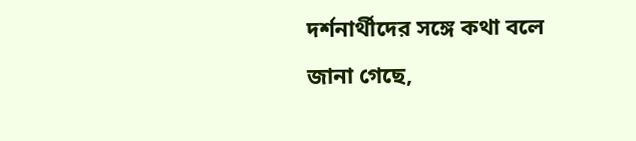দর্শনার্থীদের সঙ্গে কথা বলে জানা গেছে,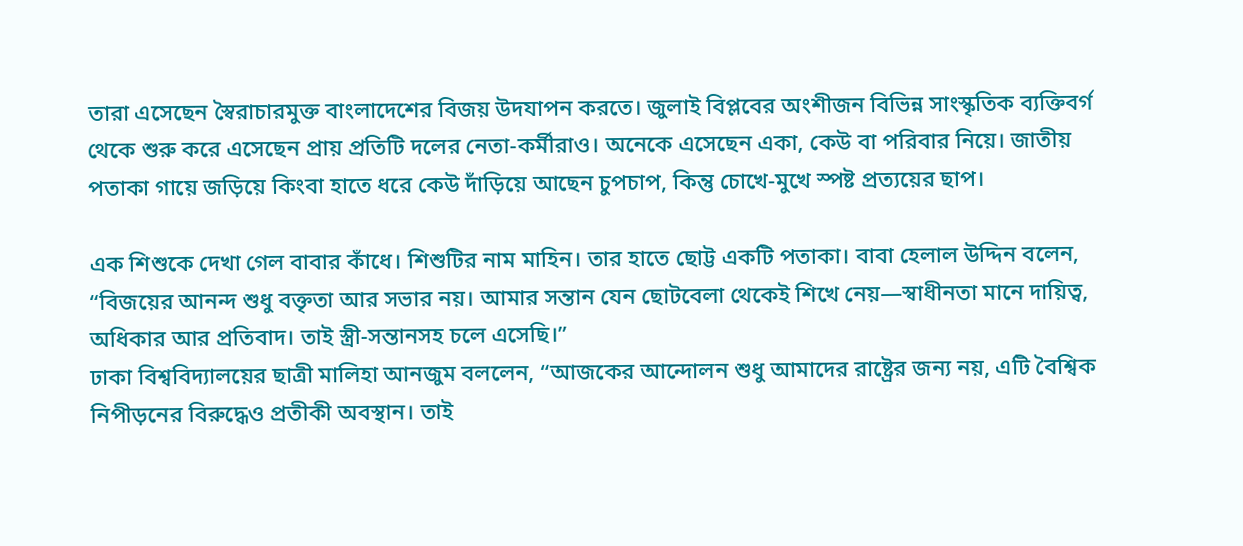তারা এসেছেন স্বৈরাচারমুক্ত বাংলাদেশের বিজয় উদযাপন করতে। জুলাই বিপ্লবের অংশীজন বিভিন্ন সাংস্কৃতিক ব্যক্তিবর্গ থেকে শুরু করে এসেছেন প্রায় প্রতিটি দলের নেতা-কর্মীরাও। অনেকে এসেছেন একা, কেউ বা পরিবার নিয়ে। জাতীয় পতাকা গায়ে জড়িয়ে কিংবা হাতে ধরে কেউ দাঁড়িয়ে আছেন চুপচাপ, কিন্তু চোখে-মুখে স্পষ্ট প্রত্যয়ের ছাপ।

এক শিশুকে দেখা গেল বাবার কাঁধে। শিশুটির নাম মাহিন। তার হাতে ছোট্ট একটি পতাকা। বাবা হেলাল উদ্দিন বলেন, “বিজয়ের আনন্দ শুধু বক্তৃতা আর সভার নয়। আমার সন্তান যেন ছোটবেলা থেকেই শিখে নেয়—স্বাধীনতা মানে দায়িত্ব, অধিকার আর প্রতিবাদ। তাই স্ত্রী-সন্তানসহ চলে এসেছি।”
ঢাকা বিশ্ববিদ্যালয়ের ছাত্রী মালিহা আনজুম বললেন, “আজকের আন্দোলন শুধু আমাদের রাষ্ট্রের জন্য নয়, এটি বৈশ্বিক নিপীড়নের বিরুদ্ধেও প্রতীকী অবস্থান। তাই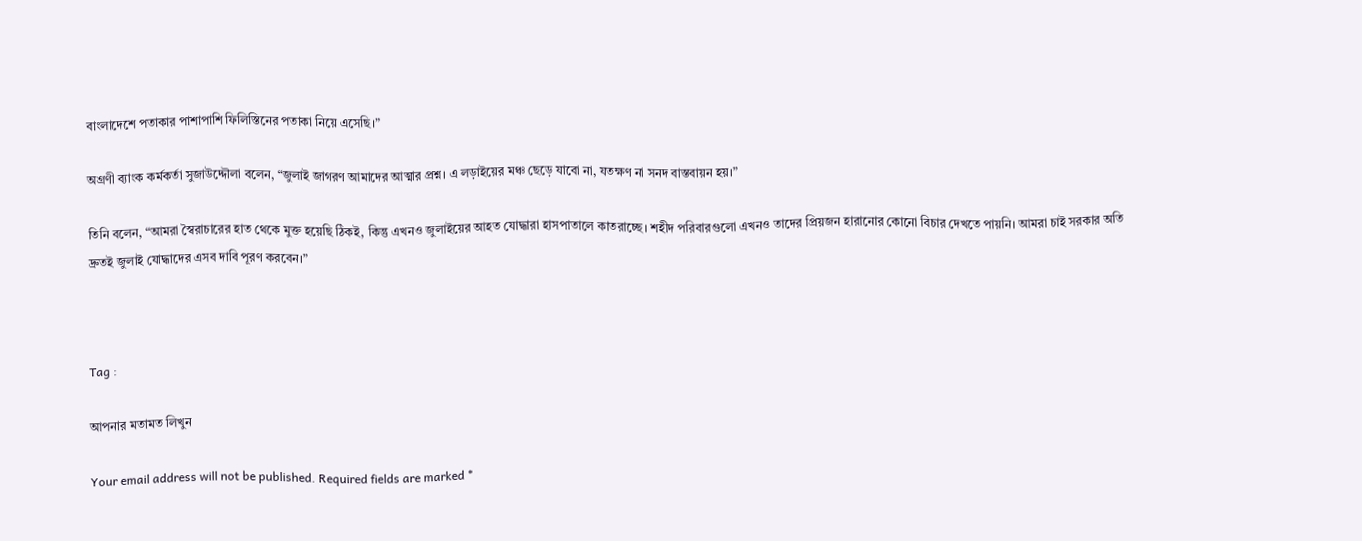বাংলাদেশে পতাকার পাশাপাশি ফিলিস্তিনের পতাকা নিয়ে এসেছি।”

অগ্রণী ব্যাংক কর্মকর্তা সুজাউদ্দৌলা বলেন, “জুলাই জাগরণ আমাদের আত্মার প্রশ্ন। এ লড়াইয়ের মঞ্চ ছেড়ে যাবো না, যতক্ষণ না সনদ বাস্তবায়ন হয়।”

তিনি বলেন, “আমরা স্বৈরাচারের হাত থেকে মুক্ত হয়েছি ঠিকই, কিন্তু এখনও জুলাইয়ের আহত যোদ্ধারা হাসপাতালে কাতরাচ্ছে। শহীদ পরিবারগুলো এখনও তাদের প্রিয়জন হারানোর কোনো বিচার দেখতে পায়নি। আমরা চাই সরকার অতি দ্রুতই জুলাই যোদ্ধাদের এসব দাবি পূরণ করবেন।”



Tag :

আপনার মতামত লিখুন

Your email address will not be published. Required fields are marked *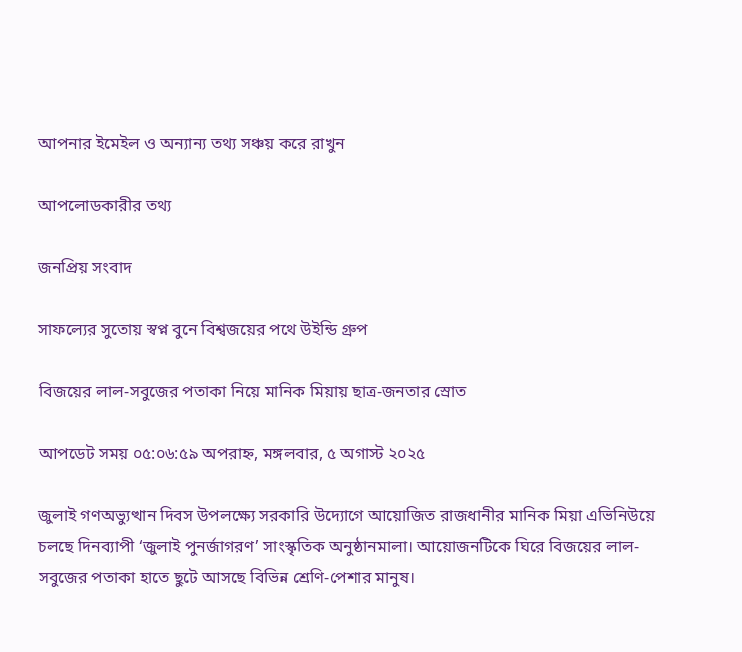আপনার ইমেইল ও অন্যান্য তথ্য সঞ্চয় করে রাখুন

আপলোডকারীর তথ্য

জনপ্রিয় সংবাদ

সাফল্যের সুতোয় স্বপ্ন বুনে বিশ্বজয়ের পথে উইন্ডি গ্রুপ

বিজয়ের লাল-সবুজের পতাকা নিয়ে মানিক মিয়ায় ছাত্র-জনতার স্রোত

আপডেট সময় ০৫:০৬:৫৯ অপরাহ্ন, মঙ্গলবার, ৫ অগাস্ট ২০২৫

জুলাই গণঅভ্যুত্থান দিবস উপলক্ষ্যে সরকারি উদ্যোগে আয়োজিত রাজধানীর মানিক মিয়া এভিনিউয়ে চলছে দিনব্যাপী ‘জুলাই পুনর্জাগরণ’ সাংস্কৃতিক অনুষ্ঠানমালা। আয়োজনটিকে ঘিরে বিজয়ের লাল-সবুজের পতাকা হাতে ছুটে আসছে বিভিন্ন শ্রেণি-পেশার মানুষ।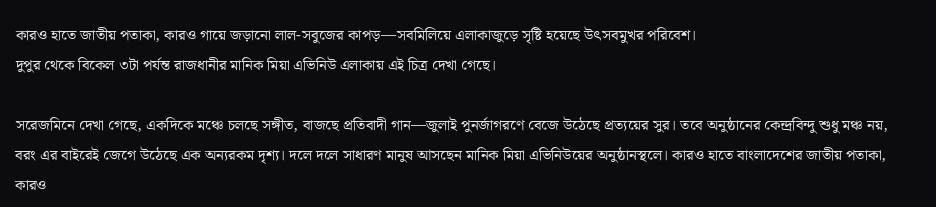কারও হাতে জাতীয় পতাকা, কারও গায়ে জড়ানো লাল-সবুজের কাপড়—সবমিলিয়ে এলাকাজুড়ে সৃষ্টি হয়েছে উৎসবমুখর পরিবেশ।
দুপুর থেকে বিকেল ৩টা পর্যন্ত রাজধানীর মানিক মিয়া এভিনিউ এলাকায় এই চিত্র দেখা গেছে।

সরেজমিনে দেখা গেছে, একদিকে মঞ্চে চলছে সঙ্গীত, বাজছে প্রতিবাদী গান—জুলাই পুনর্জাগরণে বেজে উঠেছে প্রত্যয়ের সুর। তবে অনুষ্ঠানের কেন্দ্রবিন্দু শুধু মঞ্চ নয়, বরং এর বাইরেই জেগে উঠেছে এক অন্যরকম দৃশ্য। দলে দলে সাধারণ মানুষ আসছেন মানিক মিয়া এভিনিউয়ের অনুষ্ঠানস্থলে। কারও হাতে বাংলাদেশের জাতীয় পতাকা, কারও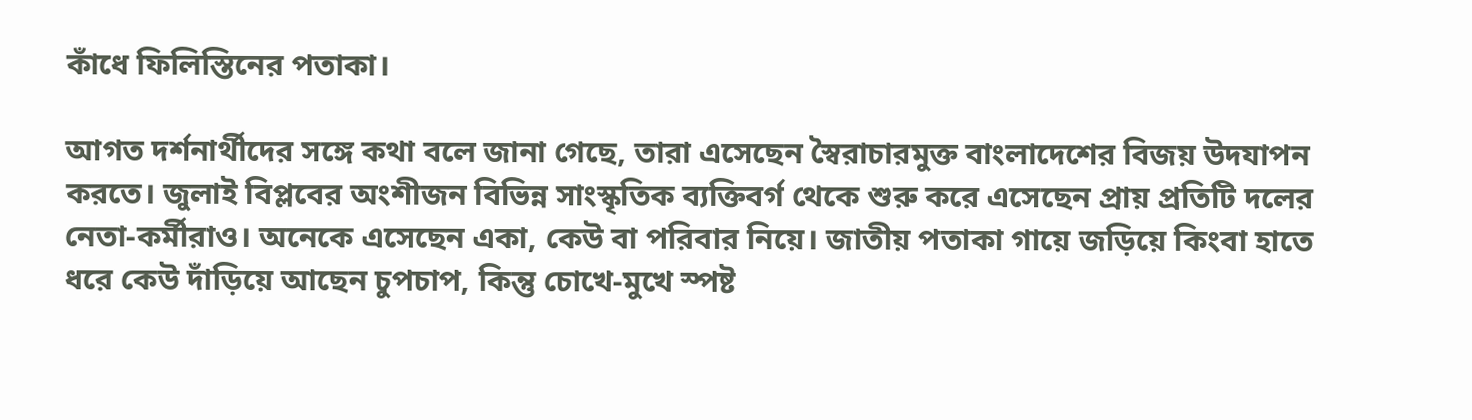কাঁধে ফিলিস্তিনের পতাকা।

আগত দর্শনার্থীদের সঙ্গে কথা বলে জানা গেছে, তারা এসেছেন স্বৈরাচারমুক্ত বাংলাদেশের বিজয় উদযাপন করতে। জুলাই বিপ্লবের অংশীজন বিভিন্ন সাংস্কৃতিক ব্যক্তিবর্গ থেকে শুরু করে এসেছেন প্রায় প্রতিটি দলের নেতা-কর্মীরাও। অনেকে এসেছেন একা, কেউ বা পরিবার নিয়ে। জাতীয় পতাকা গায়ে জড়িয়ে কিংবা হাতে ধরে কেউ দাঁড়িয়ে আছেন চুপচাপ, কিন্তু চোখে-মুখে স্পষ্ট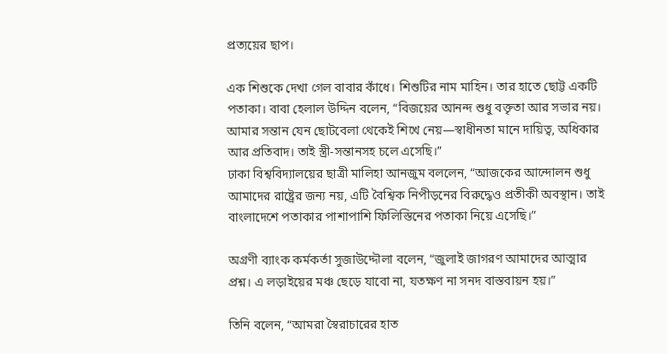প্রত্যয়ের ছাপ।

এক শিশুকে দেখা গেল বাবার কাঁধে। শিশুটির নাম মাহিন। তার হাতে ছোট্ট একটি পতাকা। বাবা হেলাল উদ্দিন বলেন, “বিজয়ের আনন্দ শুধু বক্তৃতা আর সভার নয়। আমার সন্তান যেন ছোটবেলা থেকেই শিখে নেয়—স্বাধীনতা মানে দায়িত্ব, অধিকার আর প্রতিবাদ। তাই স্ত্রী-সন্তানসহ চলে এসেছি।”
ঢাকা বিশ্ববিদ্যালয়ের ছাত্রী মালিহা আনজুম বললেন, “আজকের আন্দোলন শুধু আমাদের রাষ্ট্রের জন্য নয়, এটি বৈশ্বিক নিপীড়নের বিরুদ্ধেও প্রতীকী অবস্থান। তাই বাংলাদেশে পতাকার পাশাপাশি ফিলিস্তিনের পতাকা নিয়ে এসেছি।”

অগ্রণী ব্যাংক কর্মকর্তা সুজাউদ্দৌলা বলেন, “জুলাই জাগরণ আমাদের আত্মার প্রশ্ন। এ লড়াইয়ের মঞ্চ ছেড়ে যাবো না, যতক্ষণ না সনদ বাস্তবায়ন হয়।”

তিনি বলেন, “আমরা স্বৈরাচারের হাত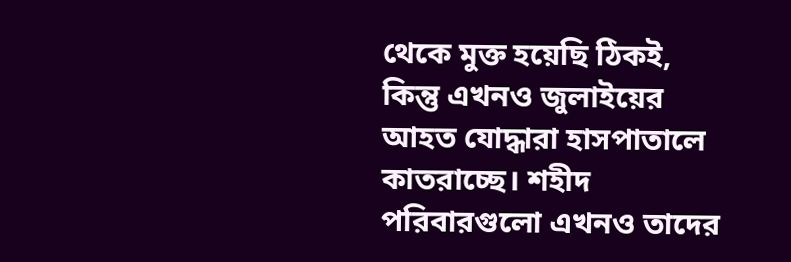থেকে মুক্ত হয়েছি ঠিকই, কিন্তু এখনও জুলাইয়ের আহত যোদ্ধারা হাসপাতালে কাতরাচ্ছে। শহীদ পরিবারগুলো এখনও তাদের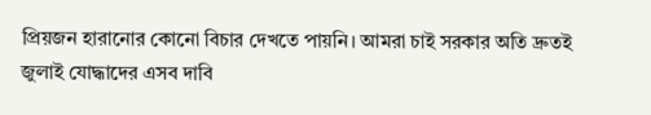প্রিয়জন হারানোর কোনো বিচার দেখতে পায়নি। আমরা চাই সরকার অতি দ্রুতই জুলাই যোদ্ধাদের এসব দাবি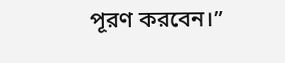পূরণ করবেন।”